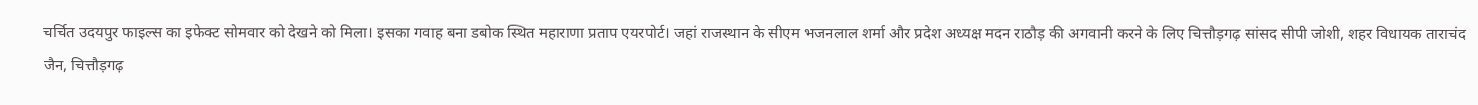चर्चित उदयपुर फाइल्स का इफेक्ट सोमवार को देखने को मिला। इसका गवाह बना डबोक स्थित महाराणा प्रताप एयरपोर्ट। जहां राजस्थान के सीएम भजनलाल शर्मा और प्रदेश अध्यक्ष मदन राठौड़ की अगवानी करने के लिए चित्तौड़गढ़ सांसद सीपी जोशी, शहर विधायक ताराचंद जैन, चित्तौड़गढ़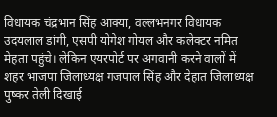विधायक चंद्रभान सिंह आक्या, वल्लभनगर विधायक उदयलाल डांगी, एसपी योगेश गोयल और कलेक्टर नमित मेहता पहुंचे। लेकिन एयरपोर्ट पर अगवानी करने वालों में शहर भाजपा जिलाध्यक्ष गजपाल सिंह और देहात जिलाध्यक्ष पुष्कर तेली दिखाई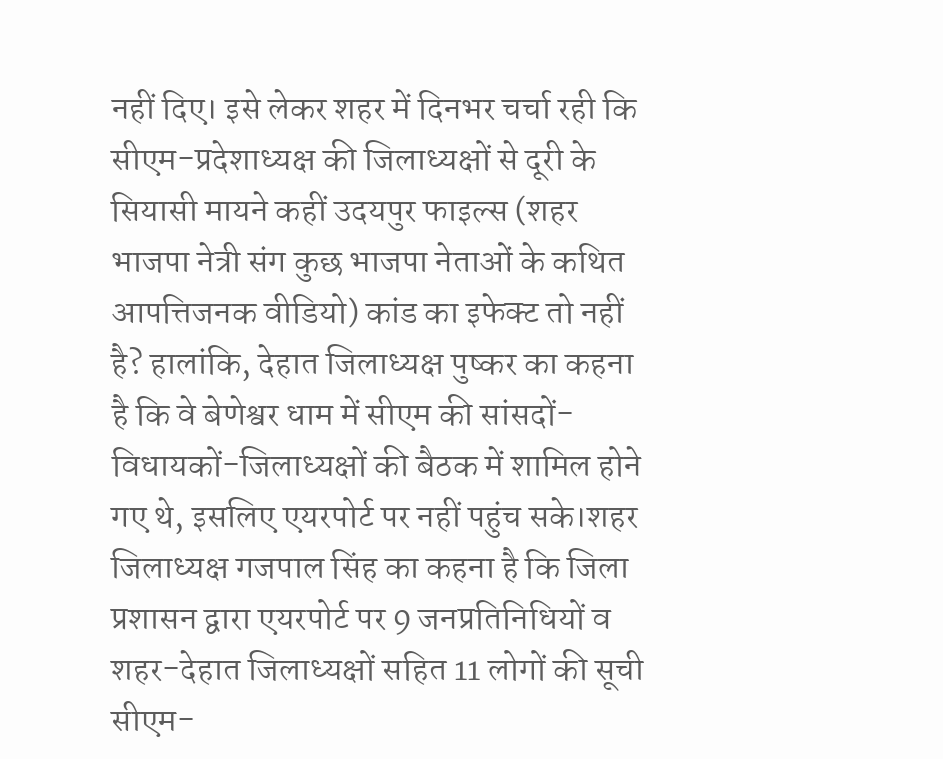नहीं दिए। इसे लेकर शहर में दिनभर चर्चा रही कि सीएम-प्रदेशाध्यक्ष की जिलाध्यक्षों से दूरी के सियासी मायने कहीं उदयपुर फाइल्स (शहर भाजपा नेत्री संग कुछ भाजपा नेताओं के कथित आपत्तिजनक वीडियो) कांड का इफेक्ट तो नहीं है? हालांकि, देहात जिलाध्यक्ष पुष्कर का कहना है कि वे बेणेश्वर धाम में सीएम की सांसदों-विधायकों-जिलाध्यक्षों की बैठक में शामिल होने गए थे, इसलिए एयरपोर्ट पर नहीं पहुंच सके।शहर जिलाध्यक्ष गजपाल सिंह का कहना है कि जिला प्रशासन द्वारा एयरपोर्ट पर 9 जनप्रतिनिधियों व शहर-देहात जिलाध्यक्षों सहित 11 लोगों की सूची सीएम-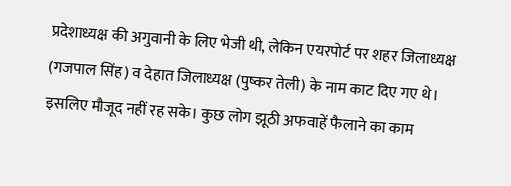प्रदेशाध्यक्ष की अगुवानी के लिए भेजी थी, लेकिन एयरपोर्ट पर शहर जिलाध्यक्ष (गजपाल सिंह) व देहात जिलाध्यक्ष (पुष्कर तेली) के नाम काट दिए गए थे। इसलिए मौजूद नहीं रह सके। कुछ लोग झूठी अफवाहें फैलाने का काम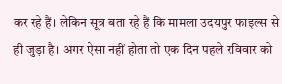कर रहे हैं। लेकिन सूत्र बता रहे हैं कि मामला उदयपुर फाइल्स से ही जुड़ा है। अगर ऐसा नहीं होता तो एक दिन पहले रविवार को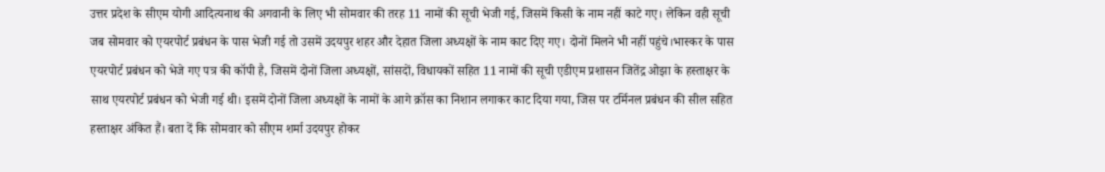उत्तर प्रदेश के सीएम योगी आदित्यनाथ की अगवानी के लिए भी सोमवार की तरह 11 नामों की सूची भेजी गई, जिसमें किसी के नाम नहीं काटे गए। लेकिन वही सूची जब सोमवार को एयरपोर्ट प्रबंधन के पास भेजी गई तो उसमें उदयपुर शहर और देहात जिला अध्यक्षों के नाम काट दिए गए। दोनों मिलने भी नहीं पहुंचे।भास्कर के पास एयरपोर्ट प्रबंधन को भेजे गए पत्र की कॉपी है, जिसमें दोनों जिला अध्यक्षों, सांसदों, विधायकों सहित 11 नामों की सूची एडीएम प्रशासन जितेंद्र ओझा के हस्ताक्षर के साथ एयरपोर्ट प्रबंधन को भेजी गई थी। इसमें दोनों जिला अध्यक्षों के नामों के आगे क्रॉस का निशान लगाकर काट दिया गया, जिस पर टर्मिनल प्रबंधन की सील सहित हस्ताक्षर अंकित हैं। बता दें कि सोमवार को सीएम शर्मा उदयपुर होकर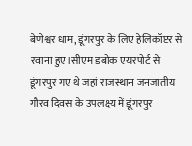बेणेश्वर धाम, डूंगरपुर के लिए हेलिकॉप्टर से रवाना हुए।सीएम डबोक एयरपोर्ट से डूंगरपुर गए थे जहां राजस्थान जनजातीय गौरव दिवस के उपलक्ष्य में डूंगरपुर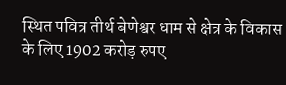स्थित पवित्र तीर्थ बेणेश्वर धाम से क्षेत्र के विकास के लिए 1902 करोड़ रुपए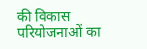की विकास परियोजनाओं का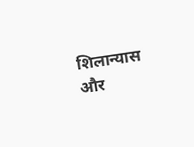शिलान्यास और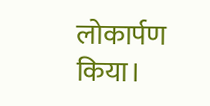लोकार्पण किया।